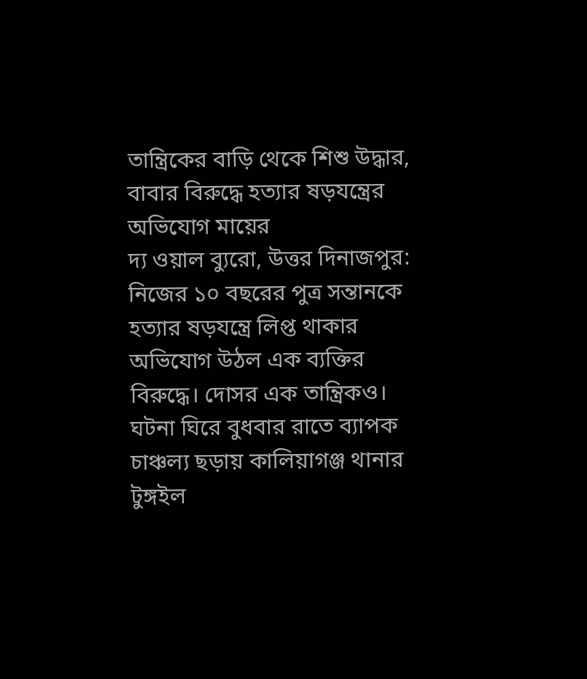তান্ত্রিকের বাড়ি থেকে শিশু উদ্ধার, বাবার বিরুদ্ধে হত্যার ষড়যন্ত্রের অভিযোগ মায়ের
দ্য ওয়াল ব্যুরো, উত্তর দিনাজপুর: নিজের ১০ বছরের পুত্র সন্তানকে হত্যার ষড়যন্ত্রে লিপ্ত থাকার অভিযোগ উঠল এক ব্যক্তির বিরুদ্ধে। দোসর এক তান্ত্রিকও। ঘটনা ঘিরে বুধবার রাতে ব্যাপক চাঞ্চল্য ছড়ায় কালিয়াগঞ্জ থানার টুঙ্গইল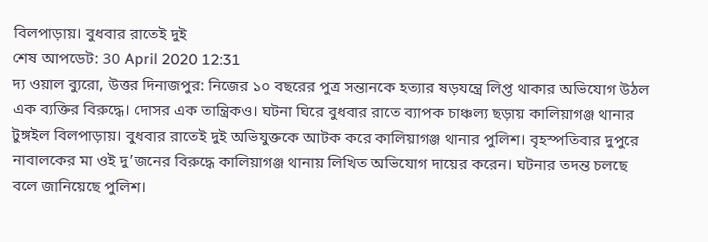বিলপাড়ায়। বুধবার রাতেই দুই
শেষ আপডেট: 30 April 2020 12:31
দ্য ওয়াল ব্যুরো, উত্তর দিনাজপুর: নিজের ১০ বছরের পুত্র সন্তানকে হত্যার ষড়যন্ত্রে লিপ্ত থাকার অভিযোগ উঠল এক ব্যক্তির বিরুদ্ধে। দোসর এক তান্ত্রিকও। ঘটনা ঘিরে বুধবার রাতে ব্যাপক চাঞ্চল্য ছড়ায় কালিয়াগঞ্জ থানার টুঙ্গইল বিলপাড়ায়। বুধবার রাতেই দুই অভিযুক্তকে আটক করে কালিয়াগঞ্জ থানার পুলিশ। বৃহস্পতিবার দুপুরে নাবালকের মা ওই দু’জনের বিরুদ্ধে কালিয়াগঞ্জ থানায় লিখিত অভিযোগ দায়ের করেন। ঘটনার তদন্ত চলছে বলে জানিয়েছে পুলিশ।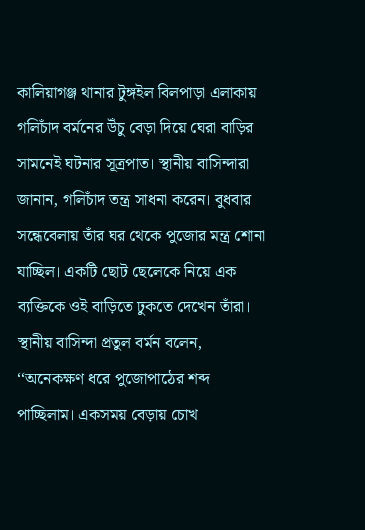কালিয়াগঞ্জ থানার টুঙ্গইল বিলপাড়া এলাকায় গলিচাঁদ বর্মনের উঁচু বেড়া দিয়ে ঘেরা বাড়ির সামনেই ঘটনার সূত্রপাত। স্থানীয় বাসিন্দারা জানান, গলিচাঁদ তন্ত্র সাধনা করেন। বুধবার সন্ধেবেলায় তাঁর ঘর থেকে পুজোর মন্ত্র শোনা যাচ্ছিল। একটি ছোট ছেলেকে নিয়ে এক ব্যক্তিকে ওই বাড়িতে ঢুকতে দেখেন তাঁরা। স্থানীয় বাসিন্দা প্রতুল বর্মন বলেন, ‘‘অনেকক্ষণ ধরে পুজোপাঠের শব্দ পাচ্ছিলাম। একসময় বেড়ায় চোখ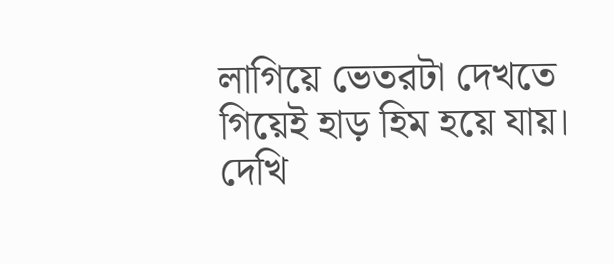লাগিয়ে ভেতরটা দেখতে গিয়েই হাড় হিম হয়ে যায়। দেখি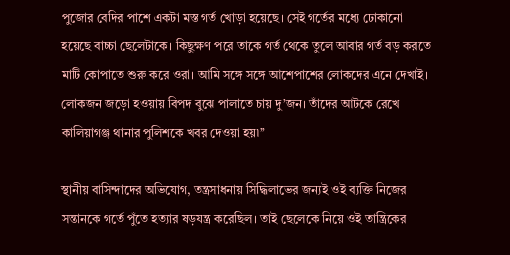পুজোর বেদির পাশে একটা মস্ত গর্ত খোড়া হয়েছে। সেই গর্তের মধ্যে ঢোকানো হয়েছে বাচ্চা ছেলেটাকে। কিছুক্ষণ পরে তাকে গর্ত থেকে তুলে আবার গর্ত বড় করতে মাটি কোপাতে শুরু করে ওরা। আমি সঙ্গে সঙ্গে আশেপাশের লোকদের এনে দেখাই। লোকজন জড়ো হওয়ায় বিপদ বুঝে পালাতে চায় দু’জন। তাঁদের আটকে রেখে কালিয়াগঞ্জ থানার পুলিশকে খবর দেওয়া হয়৷’’

স্থানীয় বাসিন্দাদের অভিযোগ, তন্ত্রসাধনায় সিদ্ধিলাভের জন্যই ওই ব্যক্তি নিজের সন্তানকে গর্তে পুঁতে হত্যার ষড়যন্ত্র করেছিল। তাই ছেলেকে নিয়ে ওই তান্ত্রিকের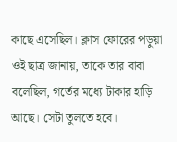কাছে এসেছিল। ক্লাস ফোরের পড়ুয়া ওই ছাত্র জানায়, তাকে তার বাবা বলেছিল, গর্তের মধ্যে টাকার হাড়ি আছে। সেটা তুলতে হবে।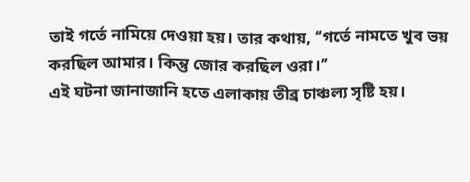তাই গর্তে নামিয়ে দেওয়া হয়। তার কথায়, ‘‘গর্তে নামতে খুব ভয় করছিল আমার। কিন্তু জোর করছিল ওরা।’’
এই ঘটনা জানাজানি হতে এলাকায় তীব্র চাঞ্চল্য সৃষ্টি হয়।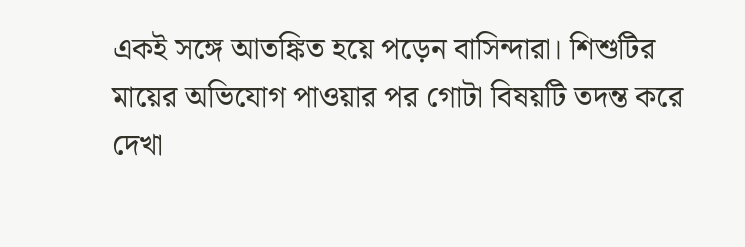একই সঙ্গে আতঙ্কিত হয়ে পড়েন বাসিন্দারা। শিশুটির মায়ের অভিযোগ পাওয়ার পর গোটা বিষয়টি তদন্ত করে দেখা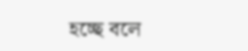হচ্ছে বলে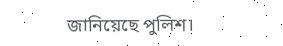জানিয়েছে পুলিশ।